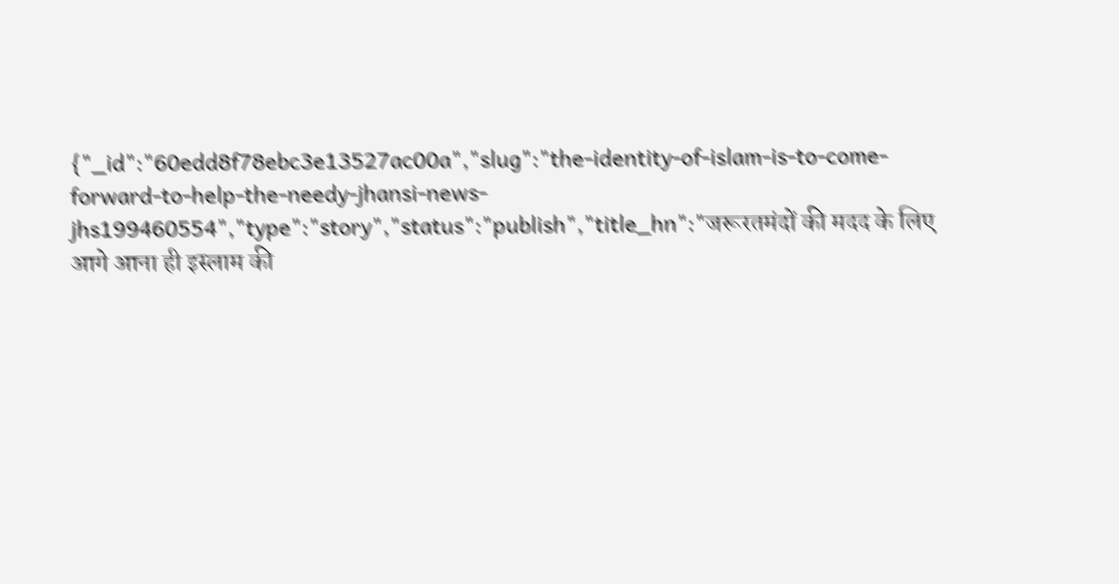{"_id":"60edd8f78ebc3e13527ac00a","slug":"the-identity-of-islam-is-to-come-forward-to-help-the-needy-jhansi-news-jhs199460554","type":"story","status":"publish","title_hn":"जरूरतमंदों की मदद के लिए आगे आना ही इस्लाम की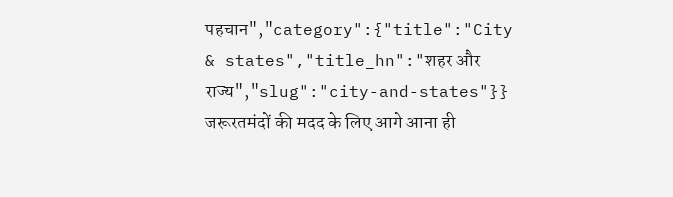पहचान","category":{"title":"City & states","title_hn":"शहर और राज्य","slug":"city-and-states"}}
जरूरतमंदों की मदद के लिए आगे आना ही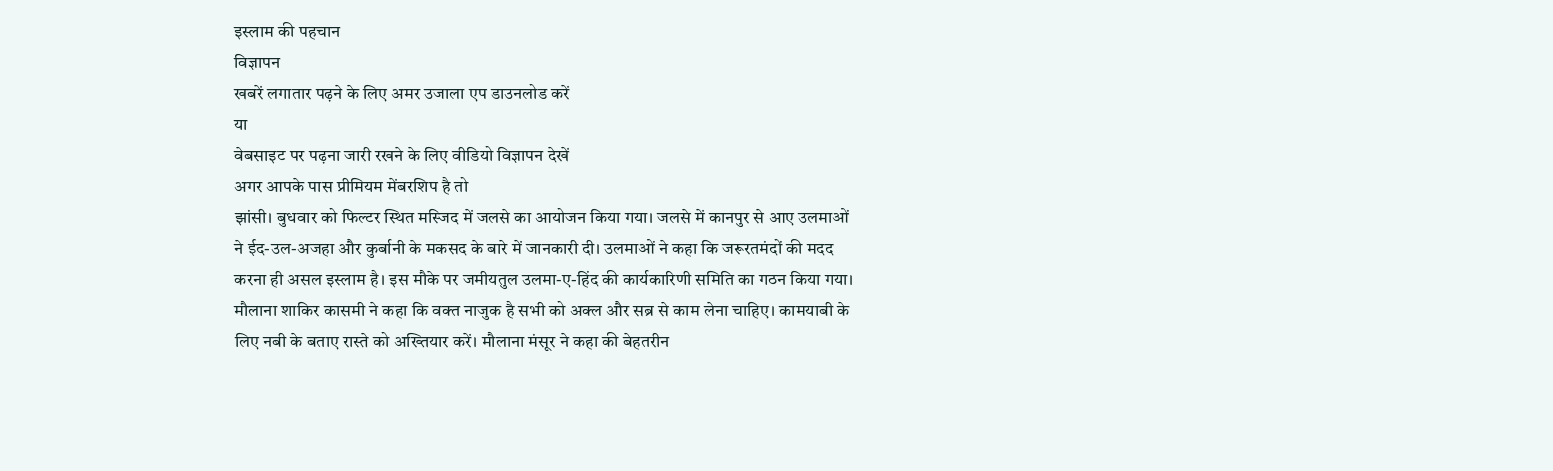इस्लाम की पहचान
विज्ञापन
खबरें लगातार पढ़ने के लिए अमर उजाला एप डाउनलोड करें
या
वेबसाइट पर पढ़ना जारी रखने के लिए वीडियो विज्ञापन देखें
अगर आपके पास प्रीमियम मेंबरशिप है तो
झांसी। बुधवार को फिल्टर स्थित मस्जिद में जलसे का आयोजन किया गया। जलसे में कानपुर से आए उलमाओं ने ईद-उल-अजहा और कुर्बानी के मकसद के बारे में जानकारी दी। उलमाओं ने कहा कि जरूरतमंदों की मदद करना ही असल इस्लाम है। इस मौके पर जमीयतुल उलमा-ए-हिंद की कार्यकारिणी समिति का गठन किया गया।
मौलाना शाकिर कासमी ने कहा कि वक्त नाजुक है सभी को अक्ल और सब्र से काम लेना चाहिए। कामयाबी के लिए नबी के बताए रास्ते को अख्तियार करें। मौलाना मंसूर ने कहा की बेहतरीन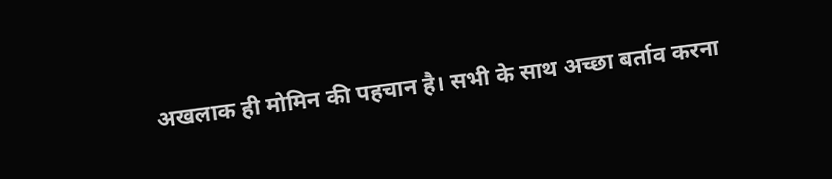अखलाक ही मोमिन की पहचान है। सभी के साथ अच्छा बर्ताव करना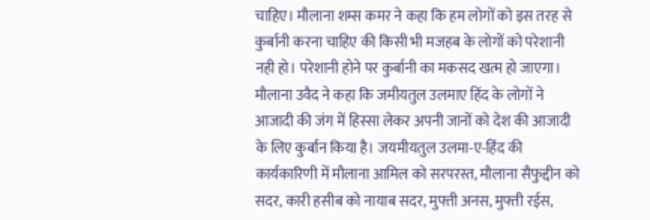चाहिए। मौलाना शम्स कमर ने कहा कि हम लोगों को इस तरह से कुर्बानी करना चाहिए की किसी भी मजहब के लोगों को परेशानी नही हो। परेशानी होने पर कुर्बानी का मकसद खत्म हो जाएगा। मौलाना उवैद ने कहा कि जमीयतुल उलमाए हिंद के लोगों ने आजादी की जंग में हिस्सा लेकर अपनी जानों को देश की आजादी के लिए कुर्बान किया है। जयमीयतुल उलमा-ए-हिंद की कार्यकारिणी में मौलाना आमिल को सरपरस्त, मौलाना सैफुद्दीन को सदर, कारी हसीब को नायाब सदर, मुफ्ती अनस, मुफ्ती रईस,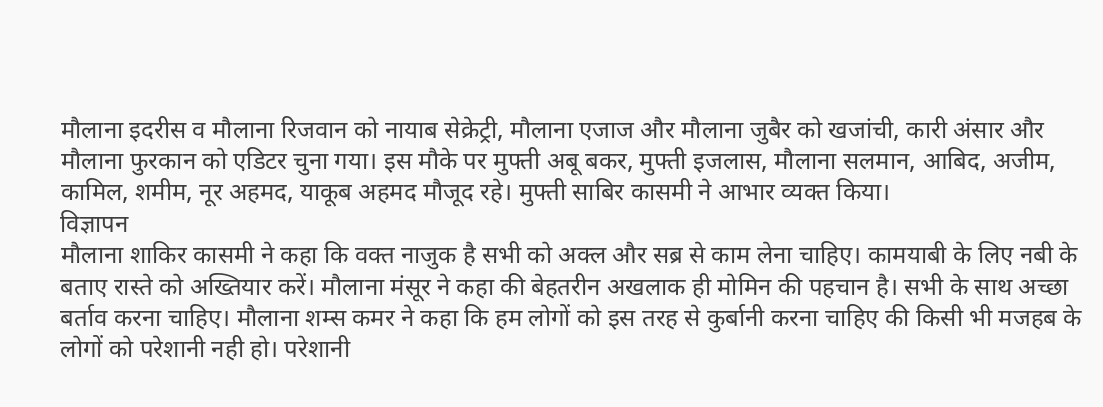मौलाना इदरीस व मौलाना रिजवान को नायाब सेक्रेट्री, मौलाना एजाज और मौलाना जुबैर को खजांची, कारी अंसार और मौलाना फुरकान को एडिटर चुना गया। इस मौके पर मुफ्ती अबू बकर, मुफ्ती इजलास, मौलाना सलमान, आबिद, अजीम, कामिल, शमीम, नूर अहमद, याकूब अहमद मौजूद रहे। मुफ्ती साबिर कासमी ने आभार व्यक्त किया।
विज्ञापन
मौलाना शाकिर कासमी ने कहा कि वक्त नाजुक है सभी को अक्ल और सब्र से काम लेना चाहिए। कामयाबी के लिए नबी के बताए रास्ते को अख्तियार करें। मौलाना मंसूर ने कहा की बेहतरीन अखलाक ही मोमिन की पहचान है। सभी के साथ अच्छा बर्ताव करना चाहिए। मौलाना शम्स कमर ने कहा कि हम लोगों को इस तरह से कुर्बानी करना चाहिए की किसी भी मजहब के लोगों को परेशानी नही हो। परेशानी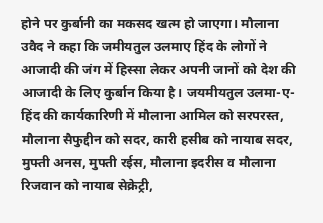होने पर कुर्बानी का मकसद खत्म हो जाएगा। मौलाना उवैद ने कहा कि जमीयतुल उलमाए हिंद के लोगों ने आजादी की जंग में हिस्सा लेकर अपनी जानों को देश की आजादी के लिए कुर्बान किया है। जयमीयतुल उलमा-ए-हिंद की कार्यकारिणी में मौलाना आमिल को सरपरस्त, मौलाना सैफुद्दीन को सदर, कारी हसीब को नायाब सदर, मुफ्ती अनस, मुफ्ती रईस, मौलाना इदरीस व मौलाना रिजवान को नायाब सेक्रेट्री,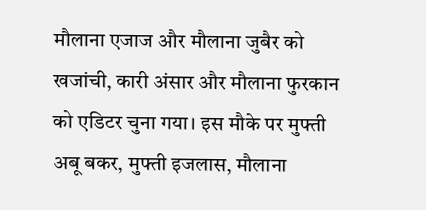मौलाना एजाज और मौलाना जुबैर को खजांची, कारी अंसार और मौलाना फुरकान को एडिटर चुना गया। इस मौके पर मुफ्ती अबू बकर, मुफ्ती इजलास, मौलाना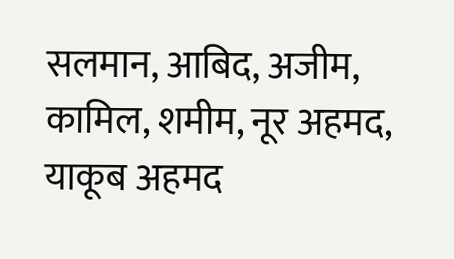सलमान, आबिद, अजीम, कामिल, शमीम, नूर अहमद, याकूब अहमद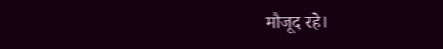मौजूद रहे।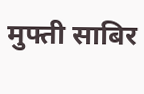मुफ्ती साबिर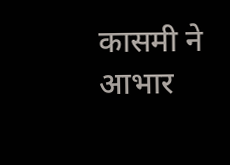कासमी ने आभार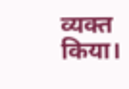व्यक्त किया।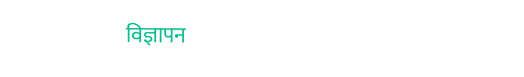विज्ञापन